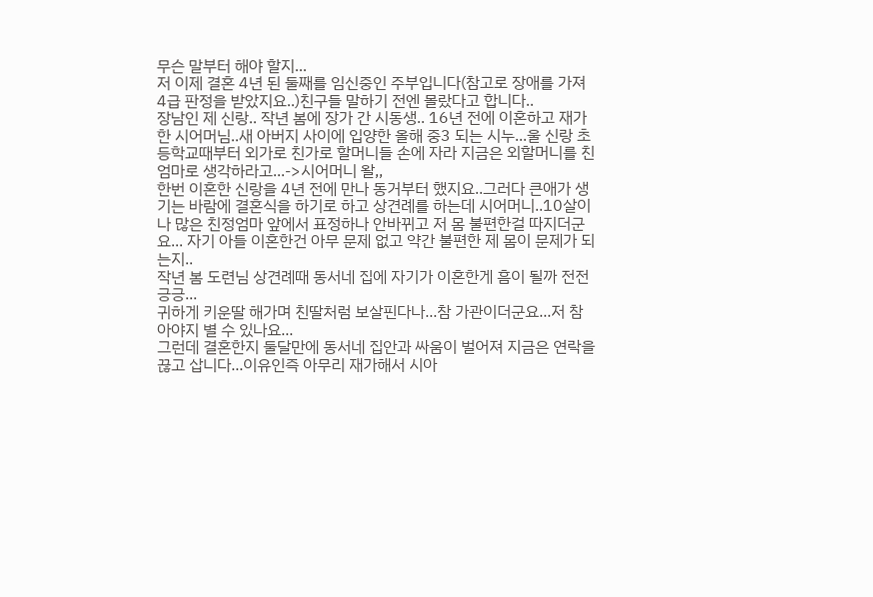무슨 말부터 해야 할지...
저 이제 결혼 4년 된 둘째를 임신중인 주부입니다(참고로 장애를 가져 4급 판정을 받았지요..)친구들 말하기 전엔 몰랐다고 합니다..
장남인 제 신랑.. 작년 봄에 장가 간 시동생.. 16년 전에 이혼하고 재가 한 시어머님..새 아버지 사이에 입양한 올해 중3 되는 시누...울 신랑 초등학교때부터 외가로 친가로 할머니들 손에 자라 지금은 외할머니를 친엄마로 생각하라고...->시어머니 왈,,
한번 이혼한 신랑을 4년 전에 만나 동거부터 했지요..그러다 큰애가 생기는 바람에 결혼식을 하기로 하고 상견례를 하는데 시어머니..10살이나 많은 친정엄마 앞에서 표정하나 안바뀌고 저 몸 불편한걸 따지더군요... 자기 아들 이혼한건 아무 문제 없고 약간 불편한 제 몸이 문제가 되는지..
작년 봄 도련님 상견례때 동서네 집에 자기가 이혼한게 흠이 될까 전전긍긍...
귀하게 키운딸 해가며 친딸처럼 보살핀다나...참 가관이더군요...저 참아야지 별 수 있나요...
그런데 결혼한지 둘달만에 동서네 집안과 싸움이 벌어져 지금은 연락을 끊고 삽니다...이유인즉 아무리 재가해서 시아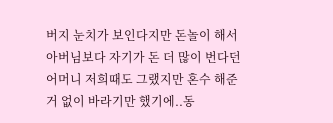버지 눈치가 보인다지만 돈놀이 해서 아버님보다 자기가 돈 더 많이 번다던 어머니 저희때도 그랬지만 혼수 해준거 없이 바라기만 했기에..동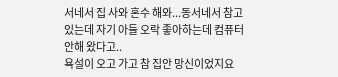서네서 집 사와 혼수 해와...동서네서 참고 있는데 자기 아들 오락 좋아하는데 컴퓨터 안해 왔다고..
욕설이 오고 가고 참 집안 망신이었지요